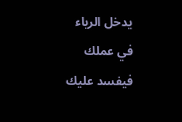يدخل الرياء في عملك فيفسد عليك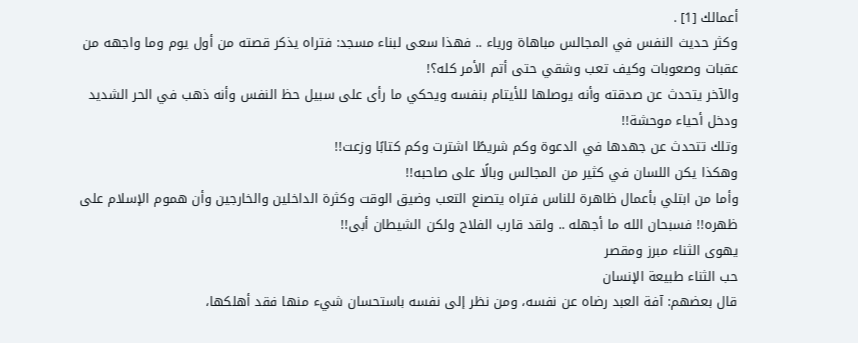أعمالك [1] .
وكثر حديث النفس في المجالس مباهاة ورياء .. فهذا سعى لبناء مسجد: فتراه يذكر قصته من أول يوم وما واجهه من عقبات وصعوبات وكيف تعب وشقي حتى أتم الأمر كله؟!
والآخر يتحدث عن صدقته وأنه يوصلها للأيتام بنفسه ويحكي ما رأى على سبيل حظ النفس وأنه ذهب في الحر الشديد ودخل أحياء موحشة!!
وتلك تتحدث عن جهدها في الدعوة وكم شريطًا اشترت وكم كتابًا وزعت!!
وهكذا يكن اللسان في كثير من المجالس وبالًا على صاحبه!!
وأما من ابتلي بأعمال ظاهرة للناس فتراه يتصنع التعب وضيق الوقت وكثرة الداخلين والخارجين وأن هموم الإسلام على ظهره!! فسبحان الله ما أجهله .. ولقد قارب الفلاح ولكن الشيطان أبى!!
يهوى الثناء مبرز ومقصر
حب الثناء طبيعة الإنسان
قال بعضهم: آفة العبد رضاه عن نفسه، ومن نظر إلى نفسه باستحسان شيء منها فقد أهلكها،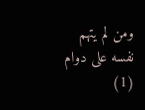ومن لم يتهم نفسه على دوام
(1)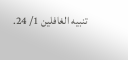تنبيه الغافلين 1/ 24.